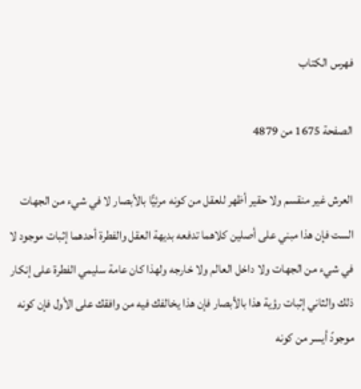فهرس الكتاب

الصفحة 1675 من 4879

العرش غير منقسم ولا حقير أظهر للعقل من كونه مرئيًّا بالأبصار لا في شيء من الجهات الست فإن هذا مبني على أصلين كلاهما تدفعه بديهة العقل والفطرة أحدهما إثبات موجود لا في شيء من الجهات ولا داخل العالم ولا خارجه ولهذا كان عامة سليمي الفطرة على إنكار ذلك والثاني إثبات رؤية هذا بالأبصار فإن هذا يخالفك فيه من وافقك على الأول فإن كونه موجودً أيسر من كونه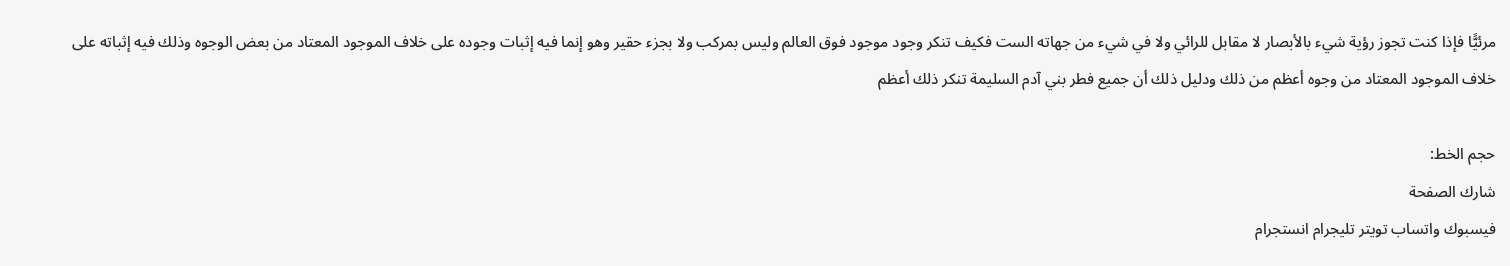مرئيًّا فإذا كنت تجوز رؤية شيء بالأبصار لا مقابل للرائي ولا في شيء من جهاته الست فكيف تنكر وجود موجود فوق العالم وليس بمركب ولا بجزء حقير وهو إنما فيه إثبات وجوده على خلاف الموجود المعتاد من بعض الوجوه وذلك فيه إثباته على خلاف الموجود المعتاد من وجوه أعظم من ذلك ودليل ذلك أن جميع فطر بني آدم السليمة تنكر ذلك أعظم

حجم الخط:
شارك الصفحة
فيسبوك واتساب تويتر تليجرام انستجرام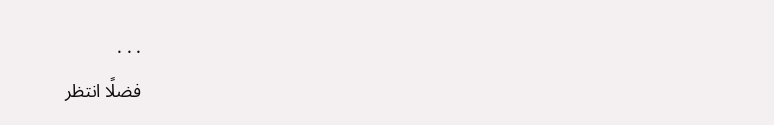. . .
فضلًا انتظر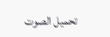تحميل الصوت